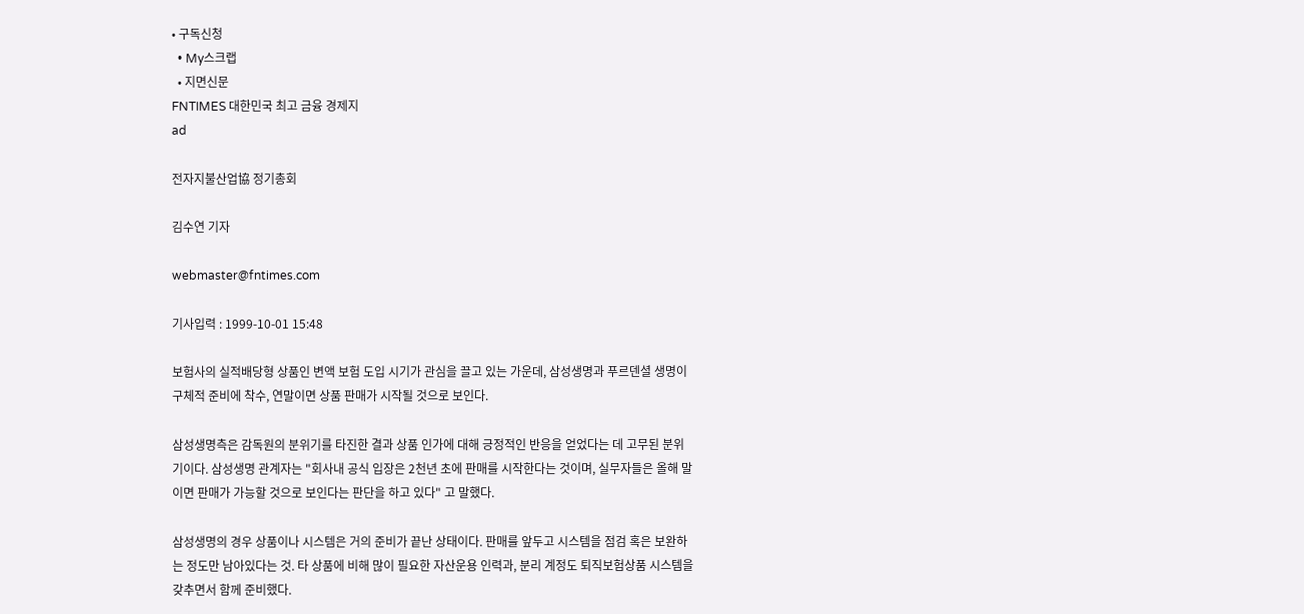• 구독신청
  • My스크랩
  • 지면신문
FNTIMES 대한민국 최고 금융 경제지
ad

전자지불산업協 정기총회

김수연 기자

webmaster@fntimes.com

기사입력 : 1999-10-01 15:48

보험사의 실적배당형 상품인 변액 보험 도입 시기가 관심을 끌고 있는 가운데, 삼성생명과 푸르덴셜 생명이 구체적 준비에 착수, 연말이면 상품 판매가 시작될 것으로 보인다.

삼성생명측은 감독원의 분위기를 타진한 결과 상품 인가에 대해 긍정적인 반응을 얻었다는 데 고무된 분위기이다. 삼성생명 관계자는 "회사내 공식 입장은 2천년 초에 판매를 시작한다는 것이며, 실무자들은 올해 말이면 판매가 가능할 것으로 보인다는 판단을 하고 있다" 고 말했다.

삼성생명의 경우 상품이나 시스템은 거의 준비가 끝난 상태이다. 판매를 앞두고 시스템을 점검 혹은 보완하는 정도만 남아있다는 것. 타 상품에 비해 많이 필요한 자산운용 인력과, 분리 계정도 퇴직보험상품 시스템을 갖추면서 함께 준비했다.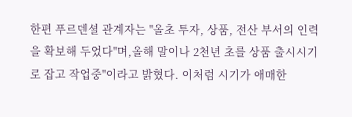한편 푸르덴셜 관계자는 "올초 투자, 상품, 전산 부서의 인력을 확보해 두었다"며,올해 말이나 2천년 초를 상품 출시시기로 잡고 작업중"이라고 밝혔다. 이처럼 시기가 애매한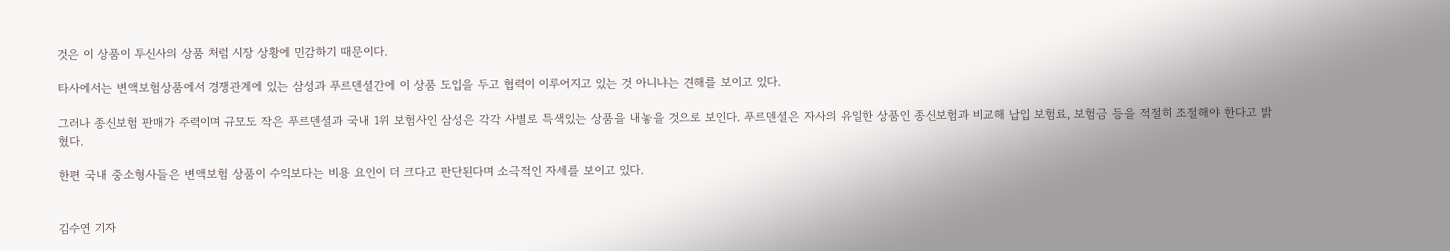것은 이 상품이 투신사의 상품 처럼 시장 상황에 민감하기 때문이다.

타사에서는 변액보험상품에서 경쟁관계에 있는 삼성과 푸르덴셜간에 이 상품 도입을 두고 협력이 이루어지고 있는 것 아니냐는 견해를 보이고 있다.

그러나 종신보험 판매가 주력이며 규모도 작은 푸르덴셜과 국내 1위 보험사인 삼성은 각각 사별로 특색있는 상품을 내놓을 것으로 보인다. 푸르덴셜은 자사의 유일한 상품인 종신보험과 비교해 납입 보험료, 보험금 등을 적절히 조절해야 한다고 밝혔다.

한편 국내 중소형사들은 변액보험 상품이 수익보다는 비용 요인이 더 크다고 판단된다며 소극적인 자세를 보이고 있다.


김수연 기자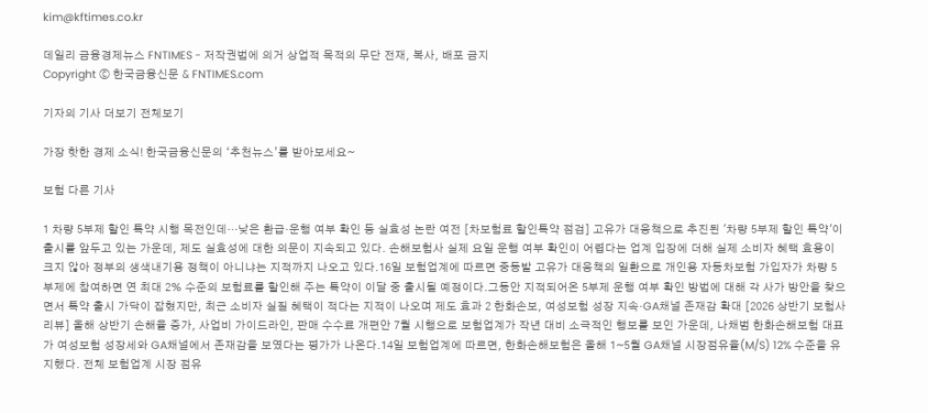kim@kftimes.co.kr

데일리 금융경제뉴스 FNTIMES - 저작권법에 의거 상업적 목적의 무단 전재, 복사, 배포 금지
Copyright ⓒ 한국금융신문 & FNTIMES.com

기자의 기사 더보기 전체보기

가장 핫한 경제 소식! 한국금융신문의 ‘추천뉴스’를 받아보세요~

보험 다른 기사

1 차량 5부제 할인 특약 시행 목전인데…낮은 환급·운행 여부 확인 등 실효성 논란 여전 [차보험료 할인특약 점검] 고유가 대응책으로 추진된 '차량 5부제 할인 특약'이 출시를 앞두고 있는 가운데, 제도 실효성에 대한 의문이 지속되고 있다. 손해보험사 실제 요일 운행 여부 확인이 어렵다는 업계 입장에 더해 실제 소비자 혜택 효용이 크지 않아 정부의 생색내기용 정책이 아니냐는 지적까지 나오고 있다.16일 보험업계에 따르면 중동발 고유가 대응책의 일환으로 개인용 자동차보험 가입자가 차량 5부제에 참여하면 연 최대 2% 수준의 보험료를 할인해 주는 특약이 이달 중 출시될 예정이다.그동안 지적되어온 5부제 운행 여부 확인 방법에 대해 각 사가 방안을 찾으면서 특약 출시 가닥이 잡혔지만, 최근 소비자 실질 혜택이 적다는 지적이 나오며 제도 효과 2 한화손보, 여성보험 성장 지속·GA채널 존재감 확대 [2026 상반기 보험사 리뷰] 올해 상반기 손해율 증가, 사업비 가이드라인, 판매 수수료 개편안 7월 시행으로 보험업계가 작년 대비 소극적인 행보를 보인 가운데, 나채범 한화손해보험 대표가 여성보험 성장세와 GA채널에서 존재감을 보였다는 평가가 나온다.14일 보험업계에 따르면, 한화손해보험은 올해 1~5월 GA채널 시장점유율(M/S) 12% 수준을 유지했다. 전체 보험업계 시장 점유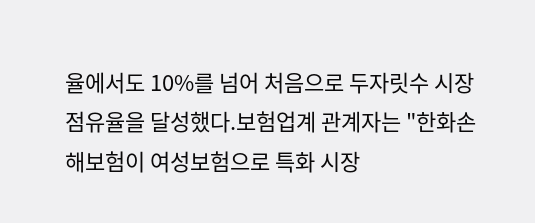율에서도 10%를 넘어 처음으로 두자릿수 시장점유율을 달성했다.보험업계 관계자는 "한화손해보험이 여성보험으로 특화 시장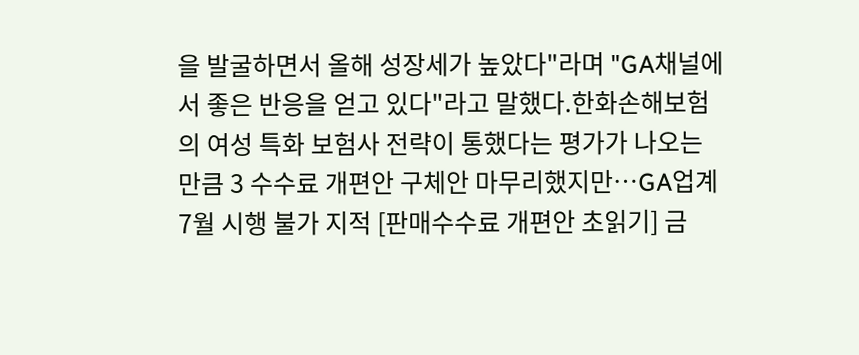을 발굴하면서 올해 성장세가 높았다"라며 "GA채널에서 좋은 반응을 얻고 있다"라고 말했다.한화손해보험의 여성 특화 보험사 전략이 통했다는 평가가 나오는 만큼 3 수수료 개편안 구체안 마무리했지만…GA업계 7월 시행 불가 지적 [판매수수료 개편안 초읽기] 금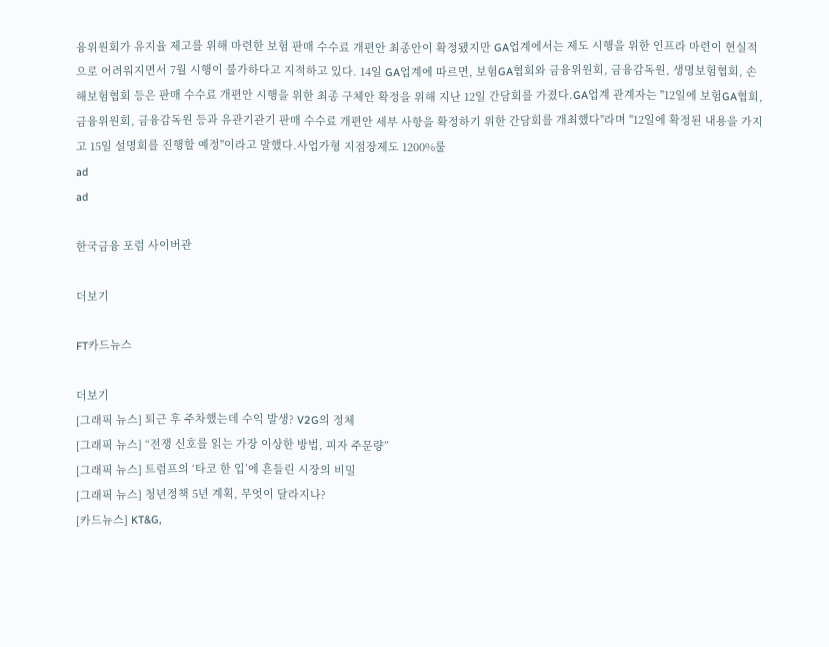융위원회가 유지율 제고를 위해 마련한 보험 판매 수수료 개편안 최종안이 확정됐지만 GA업계에서는 제도 시행을 위한 인프라 마련이 현실적으로 어려워지면서 7월 시행이 불가하다고 지적하고 있다. 14일 GA업계에 따르면, 보험GA협회와 금융위원회, 금융감독원, 생명보험협회, 손해보험협회 등은 판매 수수료 개편안 시행을 위한 최종 구체안 확정을 위해 지난 12일 간담회를 가졌다.GA업계 관계자는 "12일에 보험GA협회, 금융위원회, 금융감독원 등과 유관기관기 판매 수수료 개편안 세부 사항을 확정하기 위한 간담회를 개최했다"라며 "12일에 확정된 내용을 가지고 15일 설명회를 진행할 예정"이라고 말했다.사업가형 지점장제도 1200%룰
ad
ad

한국금융 포럼 사이버관

더보기

FT카드뉴스

더보기
[그래픽 뉴스] 퇴근 후 주차했는데 수익 발생? V2G의 정체
[그래픽 뉴스] “전쟁 신호를 읽는 가장 이상한 방법, 피자 주문량”
[그래픽 뉴스] 트럼프의 ‘타코 한 입’에 흔들린 시장의 비밀
[그래픽 뉴스] 청년정책 5년 계획, 무엇이 달라지나?
[카드뉴스] KT&G,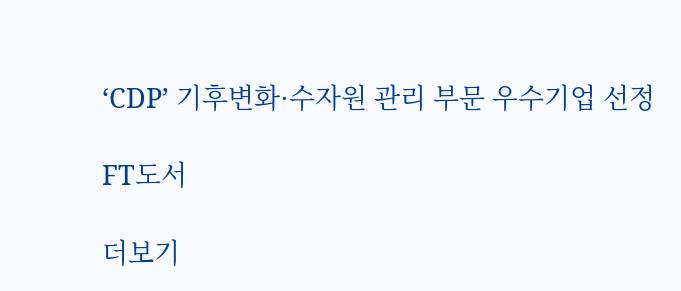‘CDP’ 기후변화·수자원 관리 부문 우수기업 선정

FT도서

더보기